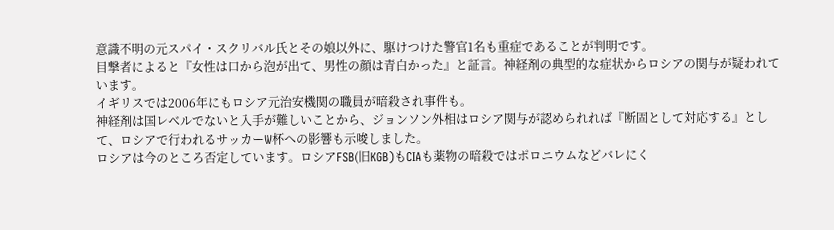意識不明の元スパイ・スクリバル氏とその娘以外に、駆けつけた警官1名も重症であることが判明です。
目撃者によると『女性は口から泡が出て、男性の顔は青白かった』と証言。神経剤の典型的な症状からロシアの関与が疑われています。
イギリスでは2006年にもロシア元治安機関の職員が暗殺され事件も。
神経剤は国レベルでないと入手が難しいことから、ジョンソン外相はロシア関与が認められれば『断固として対応する』として、ロシアで行われるサッカーW杯への影響も示唆しました。
ロシアは今のところ否定しています。ロシアFSB(旧KGB)もCIAも薬物の暗殺ではポロニウムなどバレにく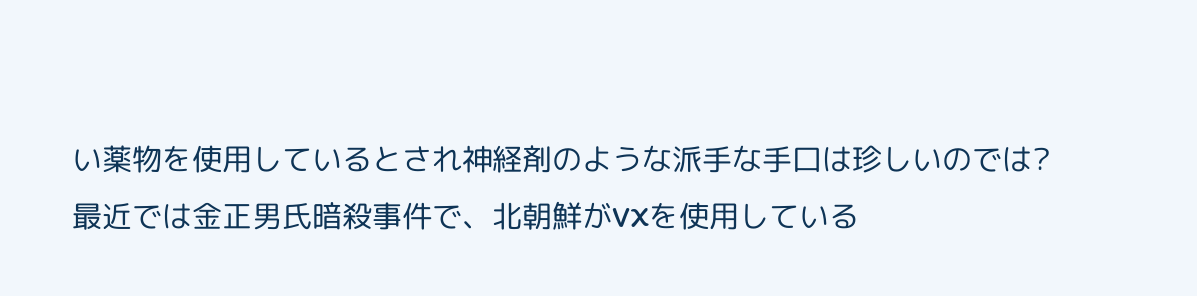い薬物を使用しているとされ神経剤のような派手な手口は珍しいのでは?
最近では金正男氏暗殺事件で、北朝鮮がVXを使用している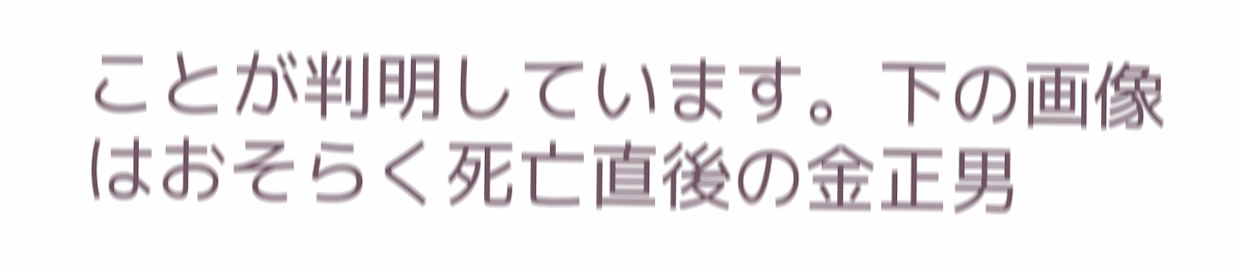ことが判明しています。下の画像はおそらく死亡直後の金正男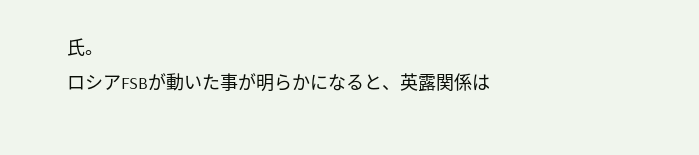氏。
ロシアFSBが動いた事が明らかになると、英露関係は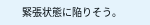緊張状態に陥りそう。